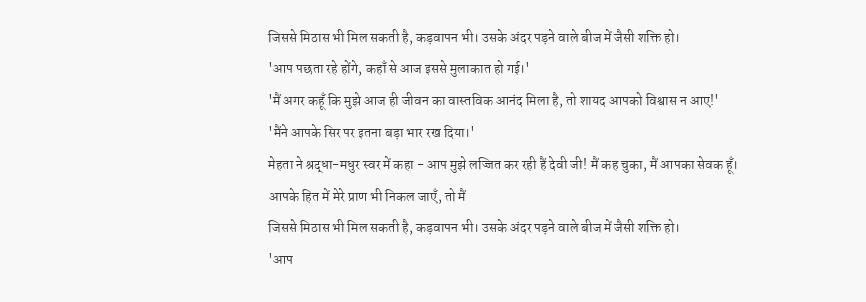जिससे मिठास भी मिल सकती है, कड़वापन भी। उसके अंदर पड़ने वाले बीज में जैसी शक्ति हो।
'आप पछता रहे होंगे, कहाँ से आज इससे मुलाकात हो गई।'
'मैं अगर कहूँ कि मुझे आज ही जीवन का वास्तविक आनंद मिला है, तो शायद आपको विश्वास न आए!'
'मैंने आपके सिर पर इतना बड़ा भार रख दिया।'
मेहता ने श्रद्धा-मधुर स्वर में कहा - आप मुझे लज्जित कर रही हैं देवी जी! मैं कह चुका, मैं आपका सेवक हूँ। आपके हित में मेरे प्राण भी निकल जाएँ, तो मैं
जिससे मिठास भी मिल सकती है, कड़वापन भी। उसके अंदर पड़ने वाले बीज में जैसी शक्ति हो।
'आप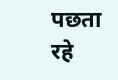पछता रहे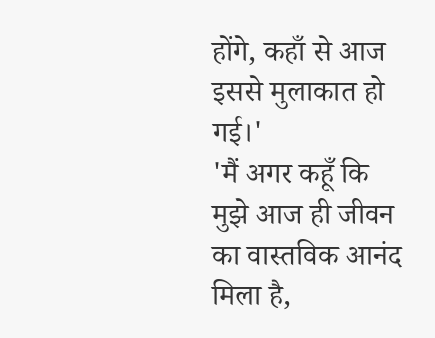होंगे, कहाँ से आज इससे मुलाकात हो गई।'
'मैं अगर कहूँ कि मुझे आज ही जीवन का वास्तविक आनंद मिला है,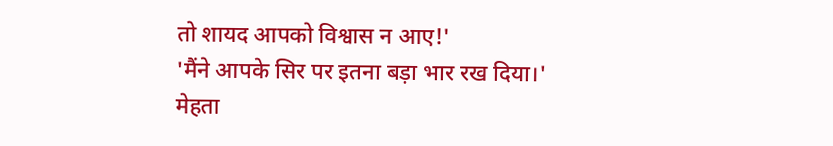तो शायद आपको विश्वास न आए!'
'मैंने आपके सिर पर इतना बड़ा भार रख दिया।'
मेहता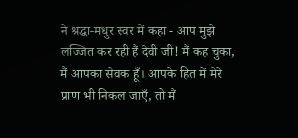ने श्रद्धा-मधुर स्वर में कहा - आप मुझे लज्जित कर रही हैं देवी जी! मैं कह चुका, मैं आपका सेवक हूँ। आपके हित में मेरे प्राण भी निकल जाएँ, तो मैं